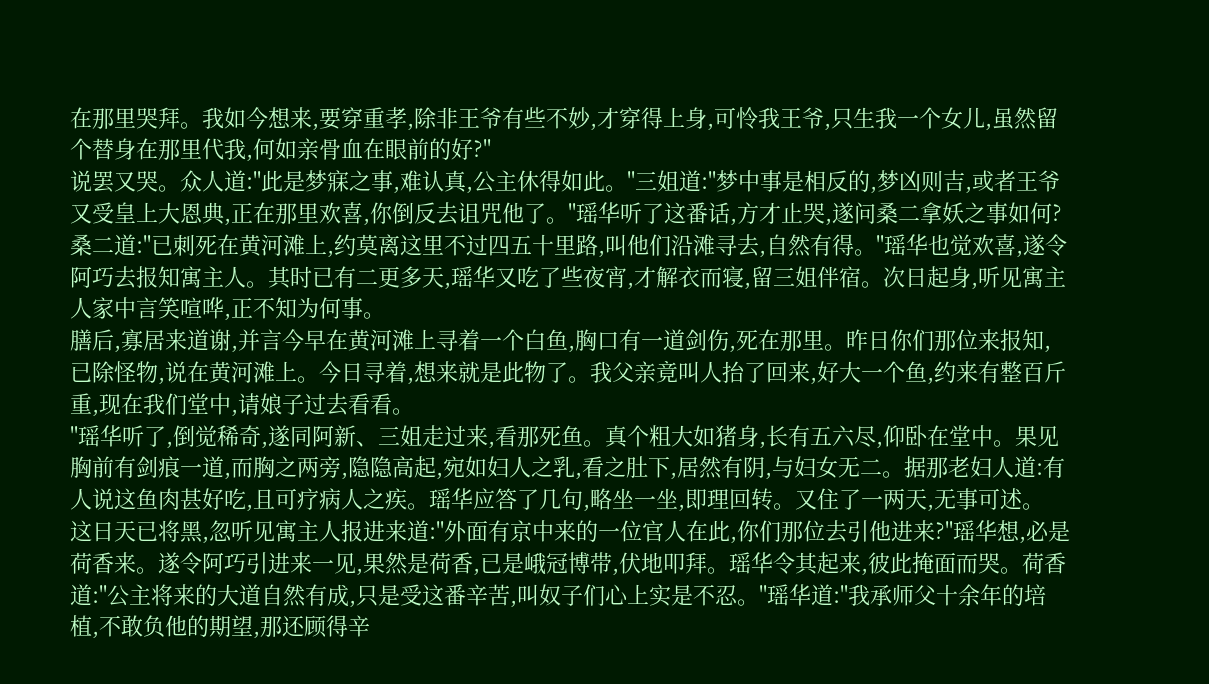在那里哭拜。我如今想来,要穿重孝,除非王爷有些不妙,才穿得上身,可怜我王爷,只生我一个女儿,虽然留个替身在那里代我,何如亲骨血在眼前的好?"
说罢又哭。众人道:"此是梦寐之事,难认真,公主休得如此。"三姐道:"梦中事是相反的,梦凶则吉,或者王爷又受皇上大恩典,正在那里欢喜,你倒反去诅咒他了。"瑶华听了这番话,方才止哭,遂问桑二拿妖之事如何?桑二道:"已刺死在黄河滩上,约莫离这里不过四五十里路,叫他们沿滩寻去,自然有得。"瑶华也觉欢喜,遂令阿巧去报知寓主人。其时已有二更多天,瑶华又吃了些夜宵,才解衣而寝,留三姐伴宿。次日起身,听见寓主人家中言笑喧哗,正不知为何事。
膳后,寡居来道谢,并言今早在黄河滩上寻着一个白鱼,胸口有一道剑伤,死在那里。昨日你们那位来报知,已除怪物,说在黄河滩上。今日寻着,想来就是此物了。我父亲竟叫人抬了回来,好大一个鱼,约来有整百斤重,现在我们堂中,请娘子过去看看。
"瑶华听了,倒觉稀奇,遂同阿新、三姐走过来,看那死鱼。真个粗大如猪身,长有五六尽,仰卧在堂中。果见胸前有剑痕一道,而胸之两旁,隐隐高起,宛如妇人之乳,看之肚下,居然有阴,与妇女无二。据那老妇人道:有人说这鱼肉甚好吃,且可疗病人之疾。瑶华应答了几句,略坐一坐,即理回转。又住了一两天,无事可述。
这日天已将黑,忽听见寓主人报进来道:"外面有京中来的一位官人在此,你们那位去引他进来?"瑶华想,必是荷香来。遂令阿巧引进来一见,果然是荷香,已是峨冠博带,伏地叩拜。瑶华令其起来,彼此掩面而哭。荷香道:"公主将来的大道自然有成,只是受这番辛苦,叫奴子们心上实是不忍。"瑶华道:"我承师父十余年的培植,不敢负他的期望,那还顾得辛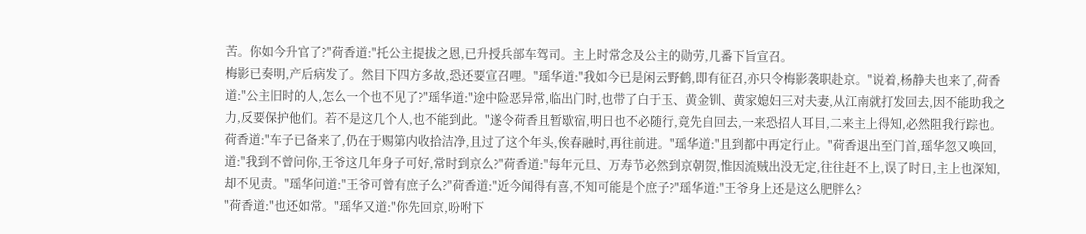苦。你如今升官了?"荷香道:"托公主提拔之恩,已升授兵部车驾司。主上时常念及公主的勋劳,几番下旨宣召。
梅影已奏明,产后病发了。然目下四方多故,恐还要宣召哩。"瑶华道:"我如今已是闲云野鹤,即有征召,亦只令梅影袭职赴京。"说着,杨静夫也来了,荷香道:"公主旧时的人,怎么一个也不见了?"瑶华道:"途中险恶异常,临出门时,也带了白于玉、黄金钏、黄家媳妇三对夫妻,从江南就打发回去,因不能助我之力,反要保护他们。若不是这几个人,也不能到此。"遂令荷香且暂歇宿,明日也不必随行,竟先自回去,一来恐招人耳目,二来主上得知,必然阻我行踪也。
荷香道:"车子已备来了,仍在于赐第内收拾洁净,且过了这个年头,俟春融时,再往前进。"瑶华道:"且到都中再定行止。"荷香退出至门首,瑶华忽又唤回,道:"我到不曾问你,王爷这几年身子可好,常时到京么?"荷香道:"每年元旦、万寿节必然到京朝贺,惟因流贼出没无定,往往赶不上,误了时日,主上也深知,却不见责。"瑶华问道:"王爷可曾有庶子么?"荷香道:"近今闻得有喜,不知可能是个庶子?"瑶华道:"王爷身上还是这么肥胖么?
"荷香道:"也还如常。"瑶华又道:"你先回京,吩咐下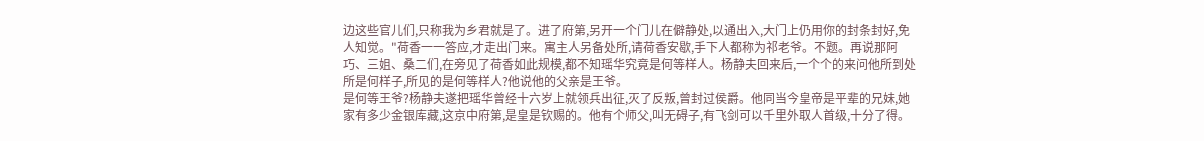边这些官儿们,只称我为乡君就是了。进了府第,另开一个门儿在僻静处,以通出入,大门上仍用你的封条封好,免人知觉。"荷香一一答应,才走出门来。寓主人另备处所,请荷香安歇,手下人都称为祁老爷。不题。再说那阿巧、三姐、桑二们,在旁见了荷香如此规模,都不知瑶华究竟是何等样人。杨静夫回来后,一个个的来问他所到处所是何样子,所见的是何等样人?他说他的父亲是王爷。
是何等王爷?杨静夫遂把瑶华曾经十六岁上就领兵出征,灭了反叛,曾封过侯爵。他同当今皇帝是平辈的兄妹,她家有多少金银库藏,这京中府第,是皇是钦赐的。他有个师父,叫无碍子,有飞剑可以千里外取人首级,十分了得。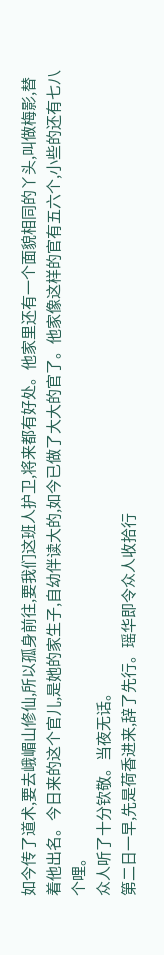如今传了道术,要去峨嵋山修仙,所以孤身前往,要我们这班人护卫,将来都有好处。他家里还有一个面貌相同的丫头,叫做梅影,替着他出名。今日来的这个官儿,是她的家生子,自幼伴读大的,如今已做了大大的官了。他家像这样的官有五六个,小些的还有七八个哩。
众人听了十分钦敬。当夜无话。
第二日一早,先是荷香进来,辞了先行。瑶华即令众人收拾行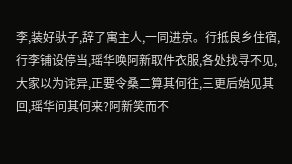李,装好驮子,辞了寓主人,一同进京。行抵良乡住宿,行李铺设停当,瑶华唤阿新取件衣服,各处找寻不见,大家以为诧异,正要令桑二算其何往,三更后始见其回,瑶华问其何来?阿新笑而不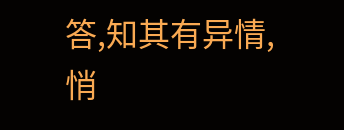答,知其有异情,悄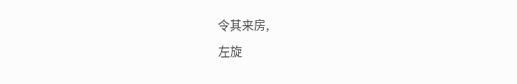令其来房,
左旋